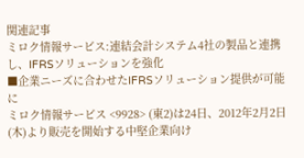関連記事
ミロク情報サービス:連結会計システム4社の製品と連携し、IFRSソリューションを強化
■企業ニーズに合わせたIFRSソリューション提供が可能に
ミロク情報サービス <9928> (東2)は24日、2012年2月2日(木)より販売を開始する中堅企業向け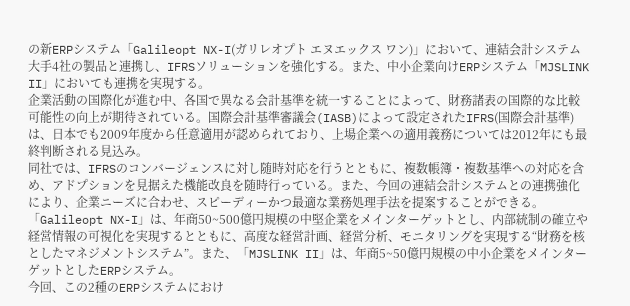の新ERPシステム「Galileopt NX-I(ガリレオプト エヌエックス ワン)」において、連結会計システム大手4社の製品と連携し、IFRSソリューションを強化する。また、中小企業向けERPシステム「MJSLINK II」においても連携を実現する。
企業活動の国際化が進む中、各国で異なる会計基準を統一することによって、財務諸表の国際的な比較可能性の向上が期待されている。国際会計基準審議会(IASB)によって設定されたIFRS(国際会計基準)は、日本でも2009年度から任意適用が認められており、上場企業への適用義務については2012年にも最終判断される見込み。
同社では、IFRSのコンバージェンスに対し随時対応を行うとともに、複数帳簿・複数基準への対応を含め、アドプションを見据えた機能改良を随時行っている。また、今回の連結会計システムとの連携強化により、企業ニーズに合わせ、スピーディーかつ最適な業務処理手法を提案することができる。
「Galileopt NX-I」は、年商50~500億円規模の中堅企業をメインターゲットとし、内部統制の確立や経営情報の可視化を実現するとともに、高度な経営計画、経営分析、モニタリングを実現する“財務を核としたマネジメントシステム”。また、「MJSLINK II」は、年商5~50億円規模の中小企業をメインターゲットとしたERPシステム。
今回、この2種のERPシステムにおけ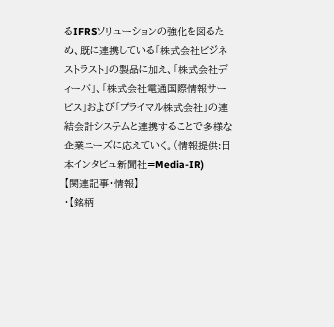るIFRSソリューションの強化を図るため、既に連携している「株式会社ビジネストラスト」の製品に加え、「株式会社ディーバ」、「株式会社電通国際情報サービス」および「プライマル株式会社」の連結会計システムと連携することで多様な企業ニーズに応えていく。(情報提供:日本インタビュ新聞社=Media-IR)
【関連記事・情報】
・【銘柄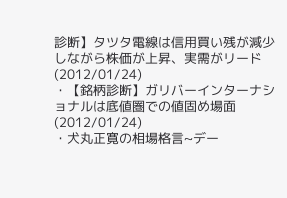診断】タツタ電線は信用買い残が減少しながら株価が上昇、実需がリード(2012/01/24)
・【銘柄診断】ガリバーインターナショナルは底値圏での値固め場面(2012/01/24)
・犬丸正寛の相場格言~デー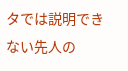タでは説明できない先人の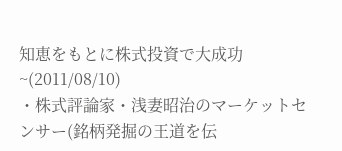知恵をもとに株式投資で大成功~(2011/08/10)
・株式評論家・浅妻昭治のマーケットセンサー(銘柄発掘の王道を伝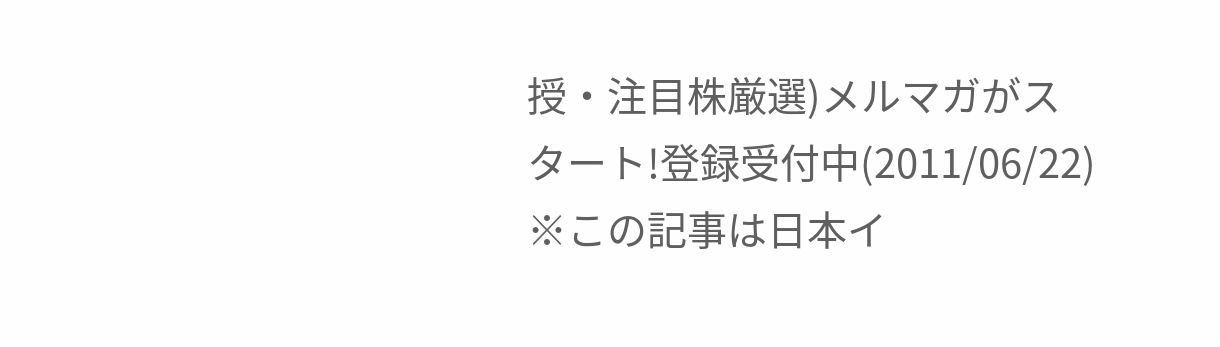授・注目株厳選)メルマガがスタート!登録受付中(2011/06/22)
※この記事は日本イ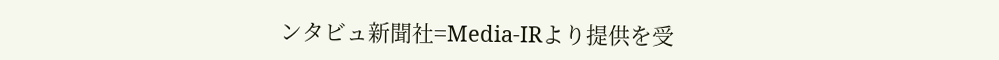ンタビュ新聞社=Media-IRより提供を受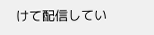けて配信してい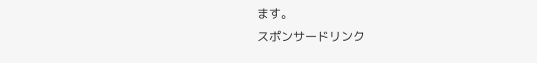ます。
スポンサードリンク